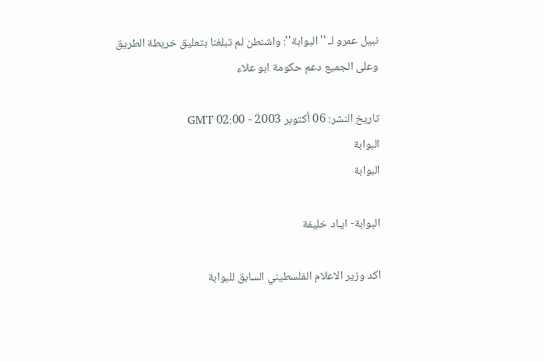نبيل عمرو لـ ''البوابة'': واشنطن لم تبلغنا بتعليق خريطة الطريق وعلى الجميع دعم حكومة ابو علاء

تاريخ النشر: 06 أكتوبر 2003 - 02:00 GMT
البوابة
البوابة

البوابة- ايـاد خليفة

اكد وزير الاعلام الفلسطيني السابق للبوابة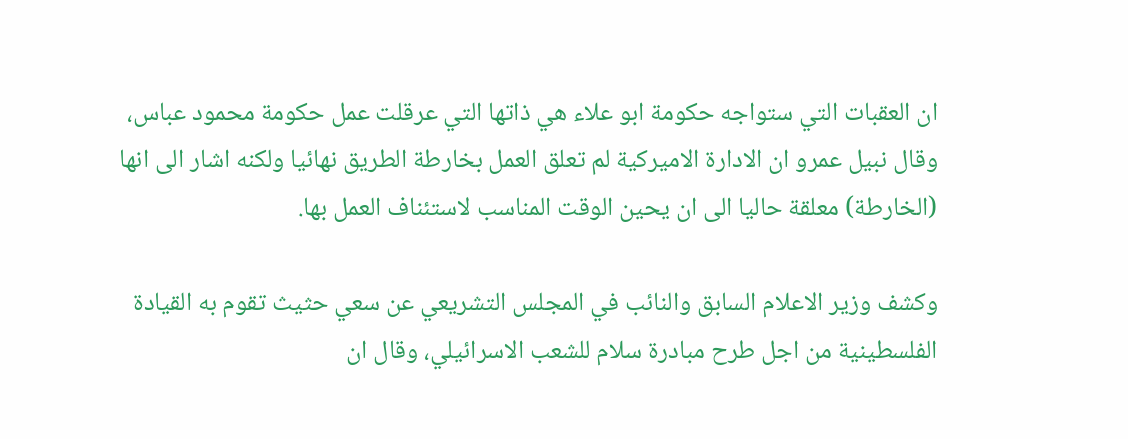ان العقبات التي ستواجه حكومة ابو علاء هي ذاتها التي عرقلت عمل حكومة محمود عباس، وقال نبيل عمرو ان الادارة الاميركية لم تعلق العمل بخارطة الطريق نهائيا ولكنه اشار الى انها (الخارطة) معلقة حاليا الى ان يحين الوقت المناسب لاستئناف العمل بها.

وكشف وزير الاعلام السابق والنائب في المجلس التشريعي عن سعي حثيث تقوم به القيادة الفلسطينية من اجل طرح مبادرة سلام للشعب الاسرائيلي، وقال ان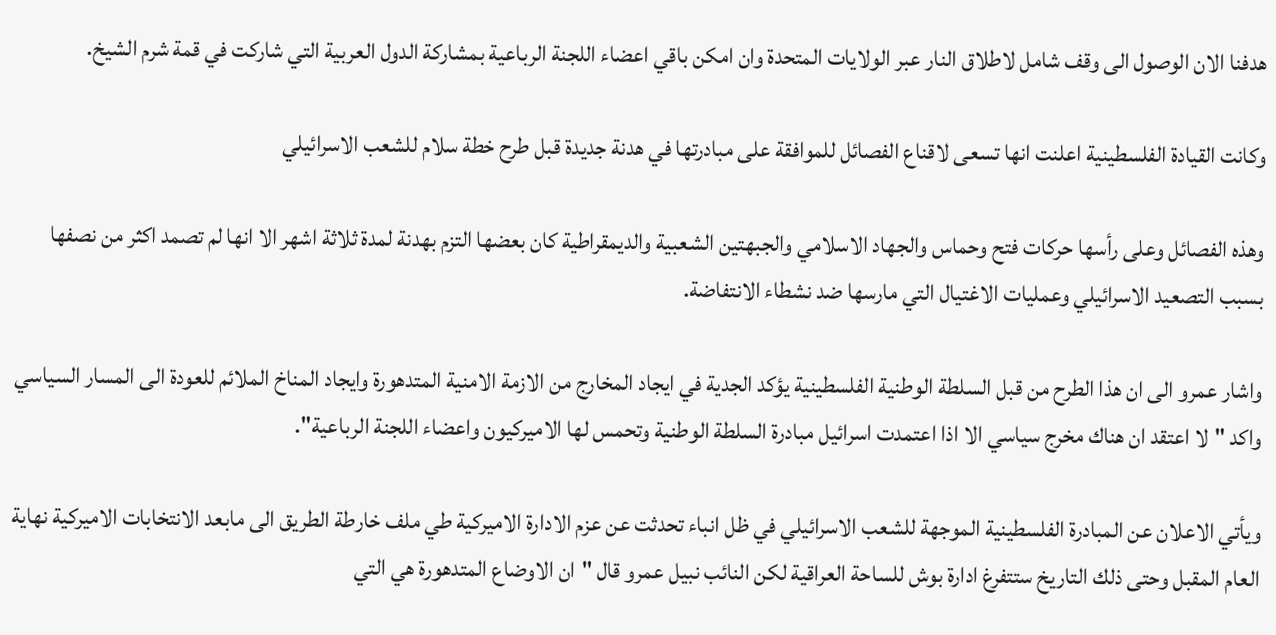هدفنا الان الوصول الى وقف شامل لاطلاق النار عبر الولايات المتحدة وان امكن باقي اعضاء اللجنة الرباعية بمشاركة الدول العربية التي شاركت في قمة شرم الشيخ.

وكانت القيادة الفلسطينية اعلنت انها تسعى لاقناع الفصائل للموافقة على مبادرتها في هدنة جديدة قبل طرح خطة سلام للشعب الاسرائيلي

وهذه الفصائل وعلى رأسها حركات فتح وحماس والجهاد الاسلامي والجبهتين الشعبية والديمقراطية كان بعضها التزم بهدنة لمدة ثلاثة اشهر الا انها لم تصمد اكثر من نصفها بسبب التصعيد الاسرائيلي وعمليات الاغتيال التي مارسها ضد نشطاء الانتفاضة.

واشار عمرو الى ان هذا الطرح من قبل السلطة الوطنية الفلسطينية يؤكد الجدية في ايجاد المخارج من الازمة الامنية المتدهورة وايجاد المناخ الملائم للعودة الى المسار السياسي واكد "لا اعتقد ان هناك مخرج سياسي الا اذا اعتمدت اسرائيل مبادرة السلطة الوطنية وتحمس لها الاميركيون واعضاء اللجنة الرباعية".

ويأتي الاعلان عن المبادرة الفلسطينية الموجهة للشعب الاسرائيلي في ظل انباء تحدثت عن عزم الادارة الاميركية طي ملف خارطة الطريق الى مابعد الانتخابات الاميركية نهاية العام المقبل وحتى ذلك التاريخ ستتفرغ ادارة بوش للساحة العراقية لكن النائب نبيل عمرو قال "ان الاوضاع المتدهورة هي التي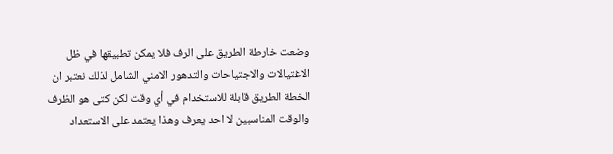وضعت خارطة الطريق على الرف فلا يمكن تطبيقها في ظل الاغتيالات والاجتياحات والتدهور الامني الشامل لذلك نعتبر ان الخطة الطريق قابلة للاستخدام في أي وقت لكن كتى هو الظرف والوقت المناسبين لا احد يعرف وهذا يعتمد على الاستعداد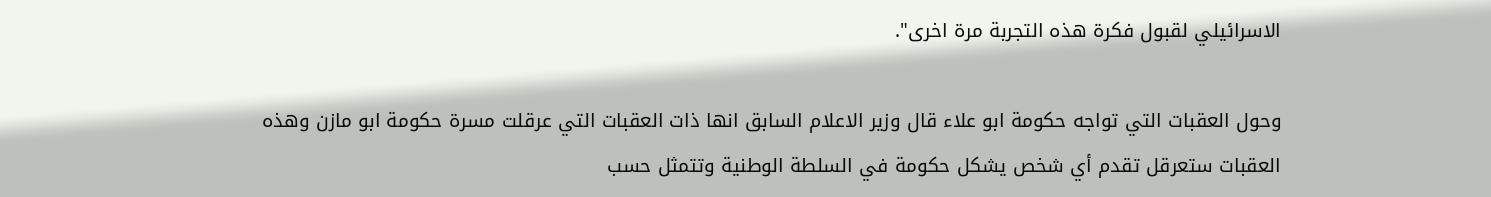الاسرائيلي لقبول فكرة هذه التجربة مرة اخرى".

وحول العقبات التي تواجه حكومة ابو علاء قال وزير الاعلام السابق انها ذات العقبات التي عرقلت مسرة حكومة ابو مازن وهذه العقبات ستعرقل تقدم أي شخص يشكل حكومة في السلطة الوطنية وتتمثل حسب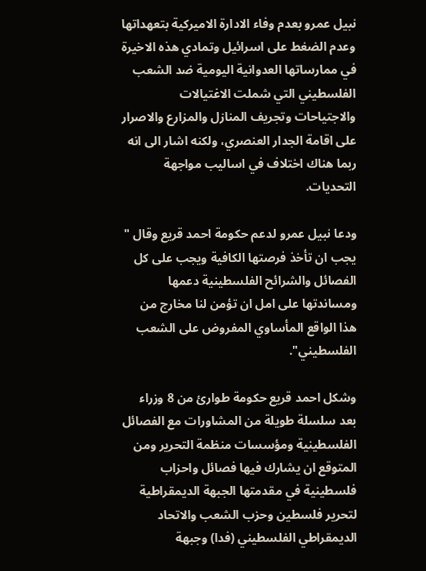نبيل عمرو بعدم وفاء الادارة الاميركية بتعهداتها وعدم الضغط على اسرائيل وتمادي هذه الاخيرة في ممارساتها العدوانية اليومية ضد الشعب الفلسطيني التي شملت الاغتيالات والاجتياحات وتجريف المنازل والمزارع والاصرار على اقامة الجدار العنصري، ولكنه اشار الى انه ربما هناك اختلاف في اساليب مواجهة التحديات.

ودعا نبيل عمرو لدعم حكومة احمد قريع وقال " يجب ان تأخذ فرصتها الكافية ويجب على كل الفصائل والشرائح الفلسطينية دعمها ومساندتها على امل ان تؤمن لنا مخارج من هذا الواقع المأساوي المفروض على الشعب الفلسطيني".

وشكل احمد قريع حكومة طوارئ من 8 وزراء بعد سلسلة طويلة من المشاورات مع الفصائل الفلسطينية ومؤسسات منظمة التحرير ومن المتوقع ان يشارك فيها فصائل واحزاب فلسطينية في مقدمتها الجبهة الديمقراطية لتحرير فلسطين وحزب الشعب والاتحاد الديمقراطي الفلسطيني (فدا) وجبهة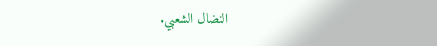النضال الشعبي.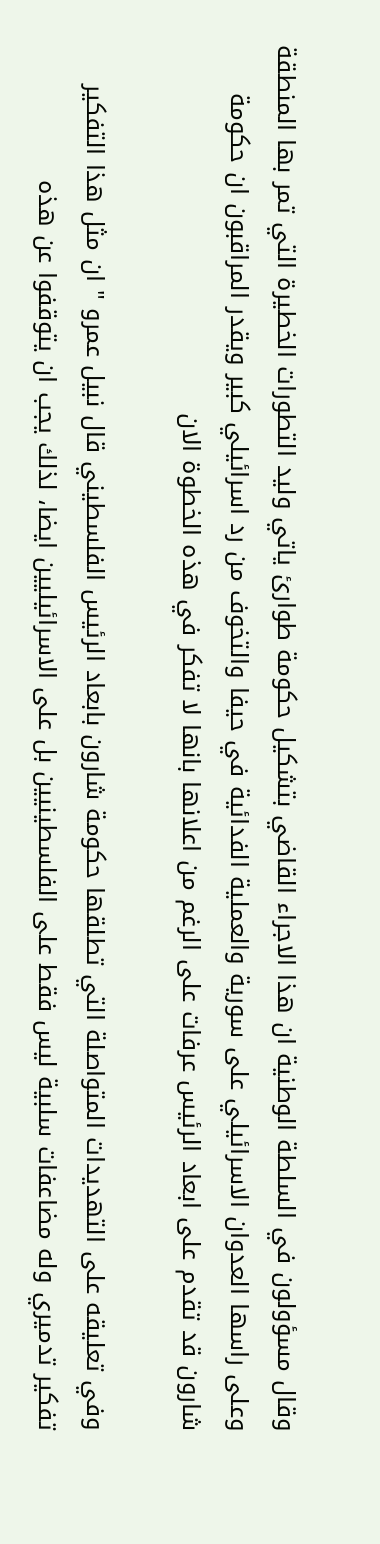وقال مسؤولون في السلطة الوطنية ان هذا الاجراء القاضي بتشكيل حكومة طوارئ ياتي وليد التطورات الخطيرة التي تمر بها المنطقة وعلى راسها العدوان الاسرائيلي على سورية والعملية الفدائية في حيفا والتخوف من رد اسرائيلي كبير ويقدر المراقبون ان حكومة شارون قد تقدم على ابعاد الرئيس عرفات على الرغم من اعلانها بانها لا تفكر في هذه الخطوة الان

وفي تعليقه على التهديدات المتواصلة التي تطلقها حكومة شارون بابعاد الرئيس الفلسطيني قال نبيل عمرو " ان مثل هذا التفكير تفكير تدميري وله مضاعفات سلبية ليس فقط على الفلسطينيين بل على الاسرائيليين ايضا، لذلك يجب ان يتوقفوا عن هذه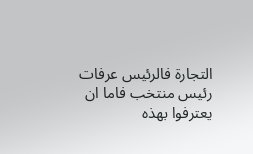التجارة فالرئيس عرفات رئيس منتخب فاما ان يعترفوا بهذه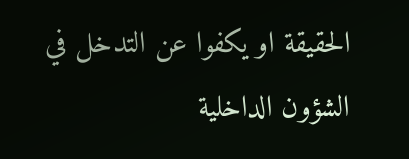الحقيقة او يكفوا عن التدخل في الشؤون الداخلية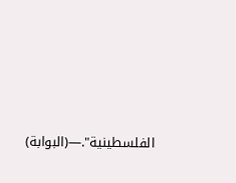الفلسطينية".—(البوابة)